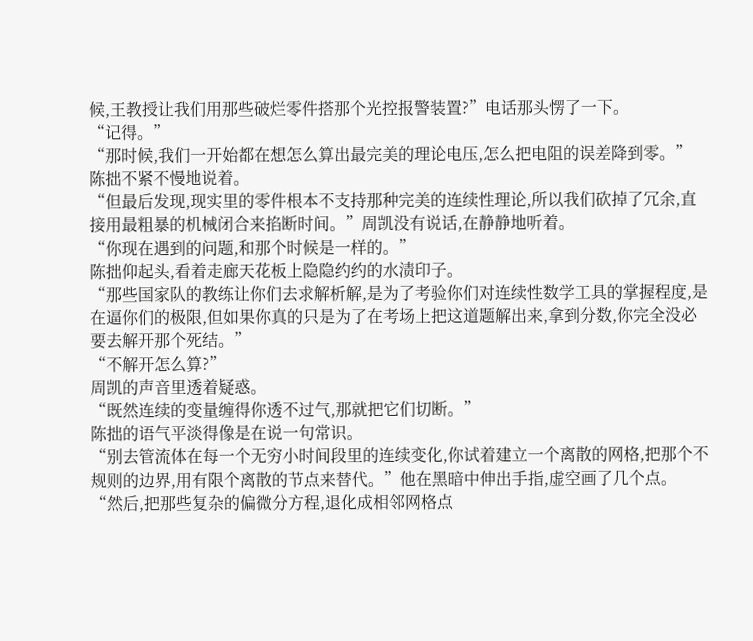候,王教授让我们用那些破烂零件搭那个光控报警装置?”电话那头愣了一下。
“记得。”
“那时候,我们一开始都在想怎么算出最完美的理论电压,怎么把电阻的误差降到零。”
陈拙不紧不慢地说着。
“但最后发现,现实里的零件根本不支持那种完美的连续性理论,所以我们砍掉了冗余,直接用最粗暴的机械闭合来掐断时间。”周凯没有说话,在静静地听着。
“你现在遇到的问题,和那个时候是一样的。”
陈拙仰起头,看着走廊天花板上隐隐约约的水渍印子。
“那些国家队的教练让你们去求解析解,是为了考验你们对连续性数学工具的掌握程度,是在逼你们的极限,但如果你真的只是为了在考场上把这道题解出来,拿到分数,你完全没必要去解开那个死结。”
“不解开怎么算?”
周凯的声音里透着疑惑。
“既然连续的变量缠得你透不过气,那就把它们切断。”
陈拙的语气平淡得像是在说一句常识。
“别去管流体在每一个无穷小时间段里的连续变化,你试着建立一个离散的网格,把那个不规则的边界,用有限个离散的节点来替代。”他在黑暗中伸出手指,虚空画了几个点。
“然后,把那些复杂的偏微分方程,退化成相邻网格点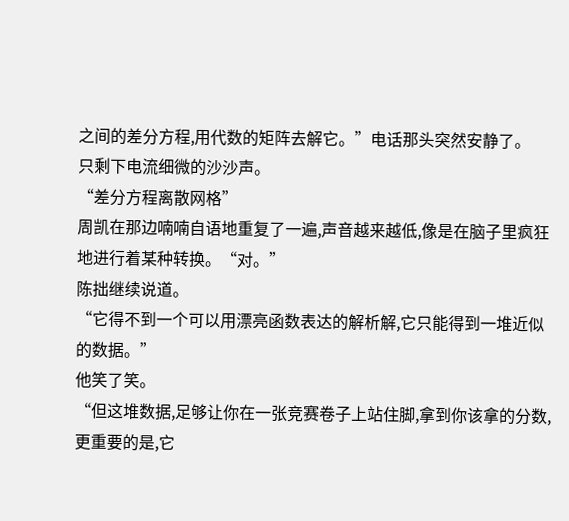之间的差分方程,用代数的矩阵去解它。”电话那头突然安静了。
只剩下电流细微的沙沙声。
“差分方程离散网格”
周凯在那边喃喃自语地重复了一遍,声音越来越低,像是在脑子里疯狂地进行着某种转换。“对。”
陈拙继续说道。
“它得不到一个可以用漂亮函数表达的解析解,它只能得到一堆近似的数据。”
他笑了笑。
“但这堆数据,足够让你在一张竞赛卷子上站住脚,拿到你该拿的分数,更重要的是,它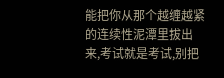能把你从那个越缠越紧的连续性泥潭里拔出来,考试就是考试,别把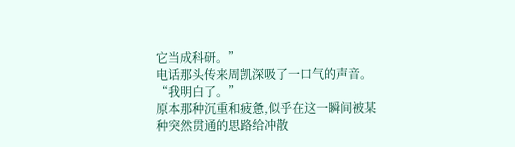它当成科研。”
电话那头传来周凯深吸了一口气的声音。
“我明白了。”
原本那种沉重和疲惫,似乎在这一瞬间被某种突然贯通的思路给冲散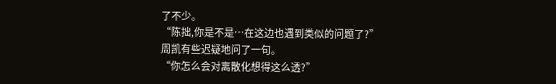了不少。
“陈拙,你是不是…在这边也遇到类似的问题了?”
周凯有些迟疑地问了一句。
“你怎么会对离散化想得这么透?”